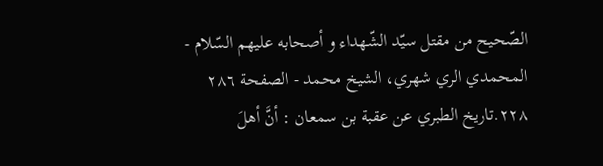الصّحيح من مقتل سيّد الشّهداء و أصحابه عليهم السّلام - المحمدي الري شهري، الشيخ محمد - الصفحة ٢٨٦
٢٢٨.تاريخ الطبري عن عقبة بن سمعان : أنَّ أهلَ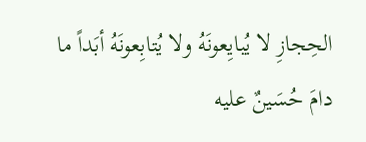الحِجازِ لا يُبايِعونَهُ ولا يُتابِعونَهُ أبَداً ما دامَ حُسَينٌ عليه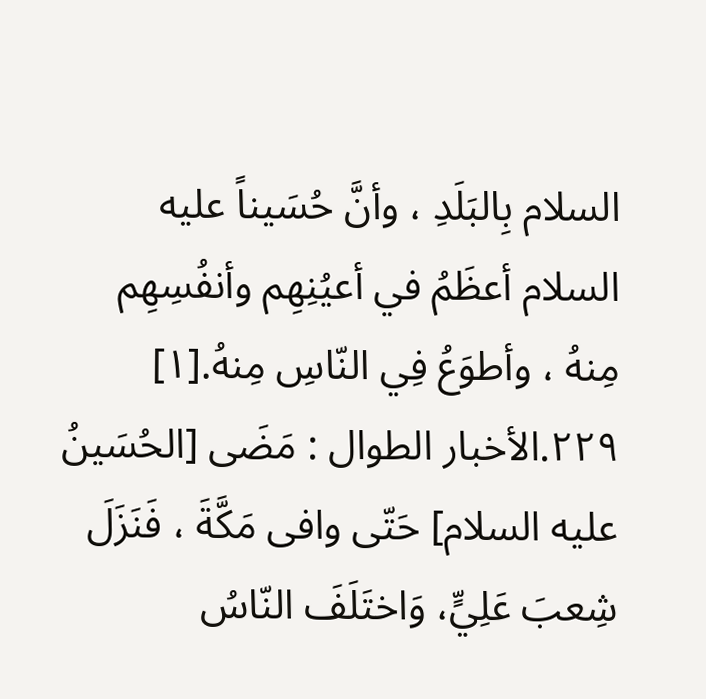السلام بِالبَلَدِ ، وأنَّ حُسَيناً عليه السلام أعظَمُ في أعيُنِهِم وأنفُسِهِم مِنهُ ، وأطوَعُ فِي النّاسِ مِنهُ.[١]
٢٢٩.الأخبار الطوال : مَضَى [الحُسَينُ عليه السلام] حَتّى وافى مَكَّةَ ، فَنَزَلَ شِعبَ عَلِيٍّ، وَاختَلَفَ النّاسُ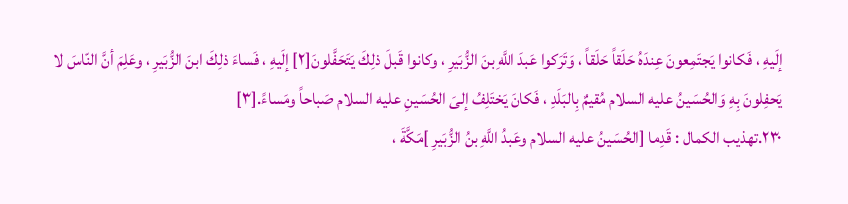إلَيهِ ، فَكانوا يَجتَمِعونَ عِندَهُ حَلَقاً حَلَقاً ، وَتَرَكوا عَبدَ اللَّهِ بنَ الزُّبَيرِ ، وكانوا قَبلَ ذلِكَ يَتَحَفَّلونَ[٢] إلَيهِ ، فَساءَ ذلِكَ ابنَ الزُّبَيرِ ، وعَلِمَ أنَّ النّاسَ لا يَحفِلونَ بِهِ وَالحُسَينُ عليه السلام مُقيمٌ بِالبَلَدِ ، فَكانَ يَختَلِفُ إلىَ الحُسَينِ عليه السلام صَباحاً ومَساءً.[٣]
٢٣٠.تهذيب الكمال : قَدِما [الحُسَينُ عليه السلام وعَبدُ اللَّهِ بنُ الزُّبَيرِ ]مَكَّةَ ،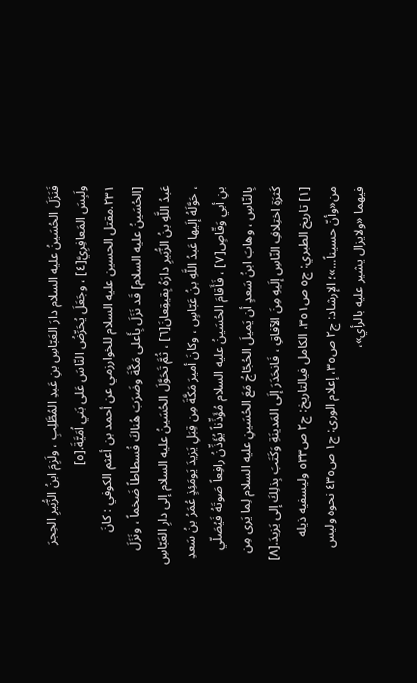فَنَزَلَ الحُسَينُ عليه السلام دارَ العَبّاسِ بنِ عَبدِ المُطَّلِبِ ، ولَزِمَ ابنُ الزُّبَيرِ الحِجرَ ولَبِسَ المَعافِرِيَّ[٤] ، وجَعَلَ يُحَرِّضُ النّاسَ عَلى بَني اُمَيَّةَ.[٥]
٢٣١.مقتل الحسين عليه السلام للخوارزمي عن أحمد بن أعثم الكوفي : كانَ [الحُسَينُ عليه السلام] قَد نَزَلَ بِأَعلى مَكَّةَ وضَرَبَ هُناكَ فُسطاطاً ضَخماً ، ونَزَلَ عَبدُ اللَّهِ بنُ الزُّبَيرِ دارَهُ بِقيقِعانَ[٦] ، ثُمَّ تَحَوَّلَ الحُسَينُ عليه السلام إلى دارِ العَبّاسِ ، حَوَّلَهُ إلَيها عَبدُ اللَّهِ بنُ عَبّاسٍ ، وكانَ أميرَ مَكَّةَ مِن قِبَلِ يَزيدَ يَومَئِذٍ عُمَرُ بنُ سَعدِ بنِ أبي وَقّاصٍ[٧] ، فَأَقامَ الحُسَينُ عليه السلام مُؤَذِّناً يُؤَذِّنُ رافِعاً صَوتَهُ فَيُصَلّي بِالنّاسِ ، وهابَ ابنُ سَعدٍ أن يَميلَ الحُجّاجُ مَعَ الحُسَينِ عليه السلام لِما يَرى مِن كَثرَةِ اختِلافِ النّاسِ إلَيهِ مِنَ الآفاقِ ، فَانحَدَرَ إلَى المَدينَةِ وَكَتَبَ بِذلِكَ إلى يَزيدَ.[٨]
[١] تاريخ الطبري: ج٥ ص٣٥١، الكامل فيالتاريخ: ج٢ ص٥٣٣ وليسفيه ذيله من«وأنّ حسيناً...»؛ الإرشاد: ج٢ ص٣٥، إعلام الورى: ج١ ص٤٣٥ نحوه وليس فيهما «ولايزال يشير عليه بالرأي»،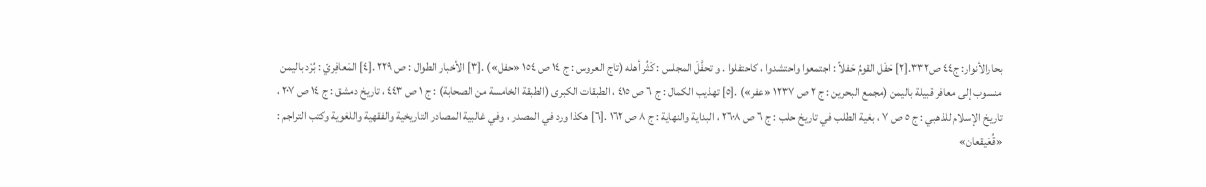بحارالأنوار: ج٤٤ ص٣٣٢.[٢] حَفَل القومُ حَفلاً : اجتمعوا واحتشدوا ، كاحتفلوا . و تحفَّلَ المجلس : كَثُر أهله (تاج العروس : ج ١٤ ص ١٥٤ «حفل») .[٣] الأخبار الطوال : ص ٢٢٩ .[٤] المَعافِريّ : بُرْد باليمن منسوب إلى معافر قبيلة باليمن (مجمع البحرين : ج ٢ ص ١٢٣٧ «عفر») .[٥] تهذيب الكمال : ج ٦ ص ٤١٥ ، الطبقات الكبرى (الطبقة الخامسة من الصحابة) : ج ١ ص ٤٤٣ ، تاريخ دمشق : ج ١٤ ص ٢٠٧ ، تاريخ الإسلام للذهبي : ج ٥ ص ٧ ، بغية الطلب في تاريخ حلب : ج ٦ ص ٢٦٠٨ ، البداية والنهاية : ج ٨ ص ١٦٢ .[٦] هكذا ورد في المصدر ، وفي غالبية المصادر التاريخية والفقهية واللغوية وكتب التراجم : «قُعَيقعان»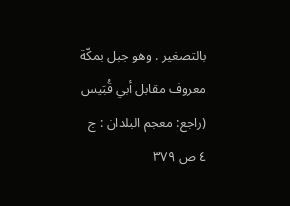بالتصغير . وهو جبل بمكّة معروف مقابل أبي قُبَيس (راجع: معجم البلدان : ج ٤ ص ٣٧٩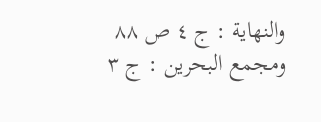والنهاية : ج ٤ ص ٨٨ ومجمع البحرين : ج ٣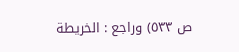ص ٥٣٣) وراجع : الخريطة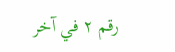رقم ٢ في آخر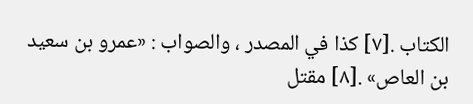الكتاب .[٧] كذا في المصدر ، والصواب : «عمرو بن سعيد بن العاص» .[٨] مقتل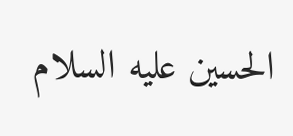الحسين عليه السلام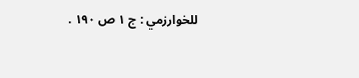للخوارزمي : ج ١ ص ١٩٠ .